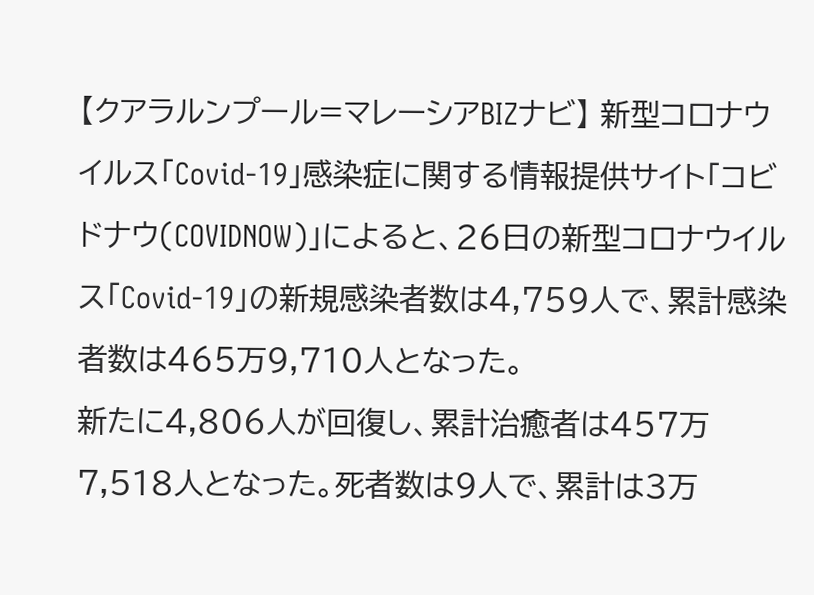【クアラルンプール=マレーシアBIZナビ】 新型コロナウイルス「Covid-19」感染症に関する情報提供サイト「コビドナウ(COVIDNOW)」によると、26日の新型コロナウイルス「Covid-19」の新規感染者数は4,759人で、累計感染者数は465万9,710人となった。
新たに4,806人が回復し、累計治癒者は457万7,518人となった。死者数は9人で、累計は3万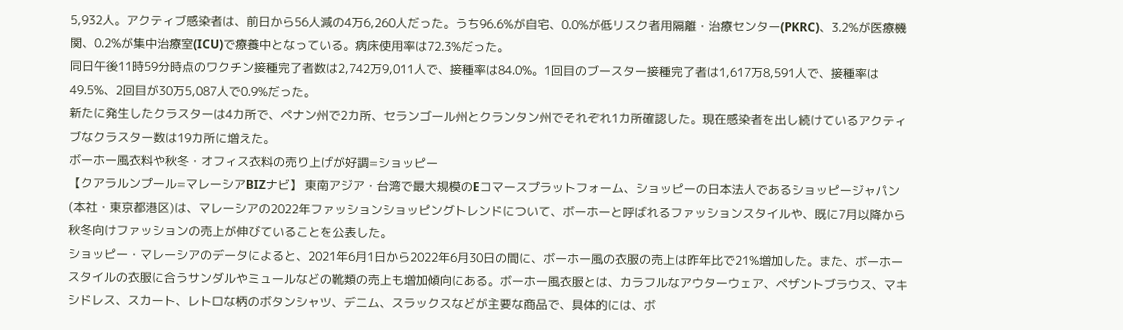5,932人。アクティブ感染者は、前日から56人減の4万6,260人だった。うち96.6%が自宅、0.0%が低リスク者用隔離・治療センター(PKRC)、3.2%が医療機関、0.2%が集中治療室(ICU)で療養中となっている。病床使用率は72.3%だった。
同日午後11時59分時点のワクチン接種完了者数は2,742万9,011人で、接種率は84.0%。1回目のブースター接種完了者は1,617万8,591人で、接種率は49.5%、2回目が30万5,087人で0.9%だった。
新たに発生したクラスターは4カ所で、ペナン州で2カ所、セランゴール州とクランタン州でそれぞれ1カ所確認した。現在感染者を出し続けているアクティブなクラスター数は19カ所に増えた。
ボーホー風衣料や秋冬・オフィス衣料の売り上げが好調=ショッピー
【クアラルンプール=マレーシアBIZナビ】 東南アジア・台湾で最大規模のEコマースプラットフォーム、ショッピーの日本法人であるショッピージャパン(本社・東京都港区)は、マレーシアの2022年ファッションショッピングトレンドについて、ボーホーと呼ばれるファッションスタイルや、既に7月以降から秋冬向けファッションの売上が伸びていることを公表した。
ショッピー・マレーシアのデータによると、2021年6月1日から2022年6月30日の間に、ボーホー風の衣服の売上は昨年比で21%増加した。また、ボーホースタイルの衣服に合うサンダルやミュールなどの靴類の売上も増加傾向にある。ボーホー風衣服とは、カラフルなアウターウェア、ペザントブラウス、マキシドレス、スカート、レトロな柄のボタンシャツ、デニム、スラックスなどが主要な商品で、具体的には、ボ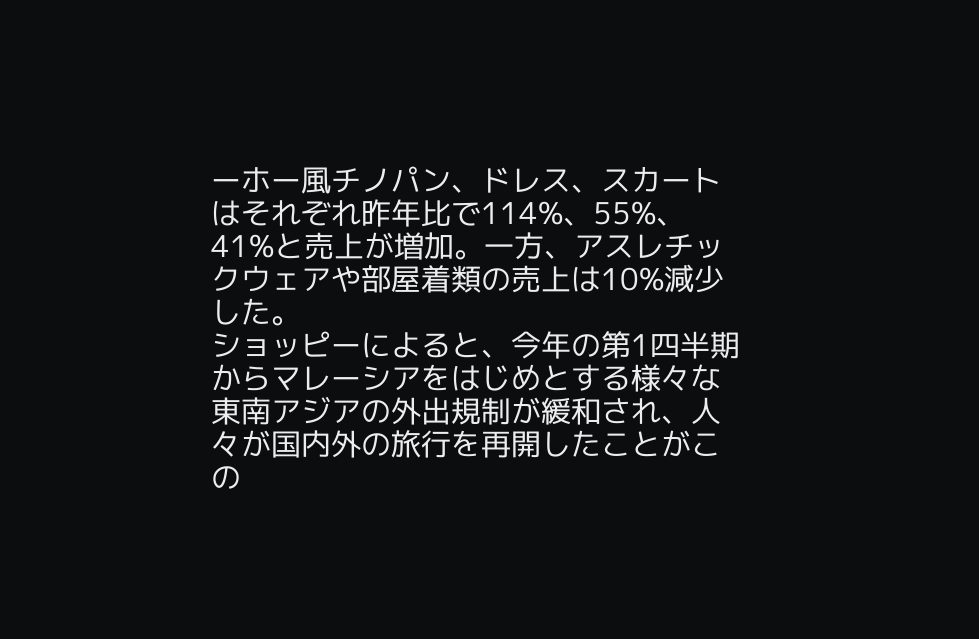ーホー風チノパン、ドレス、スカートはそれぞれ昨年比で114%、55%、41%と売上が増加。一方、アスレチックウェアや部屋着類の売上は10%減少した。
ショッピーによると、今年の第1四半期からマレーシアをはじめとする様々な東南アジアの外出規制が緩和され、人々が国内外の旅行を再開したことがこの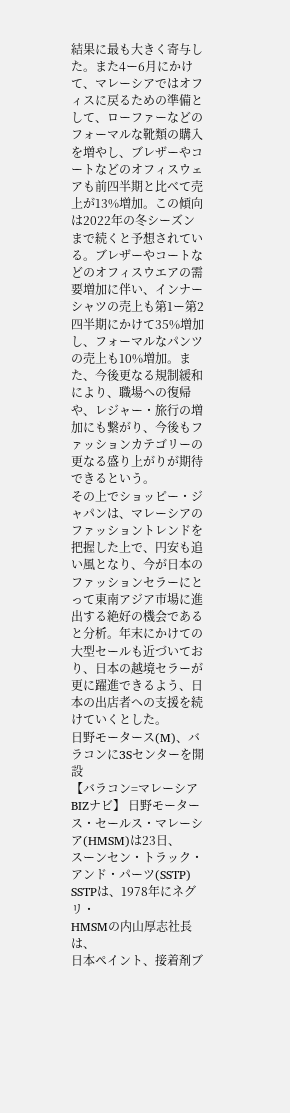結果に最も大きく寄与した。また4ー6月にかけて、マレーシアではオフィスに戻るための準備として、ローファーなどのフォーマルな靴類の購入を増やし、ブレザーやコートなどのオフィスウェアも前四半期と比べて売上が13%増加。この傾向は2022年の冬シーズンまで続くと予想されている。ブレザーやコートなどのオフィスウエアの需要増加に伴い、インナーシャツの売上も第1ー第2四半期にかけて35%増加し、フォーマルなパンツの売上も10%増加。また、今後更なる規制緩和により、職場への復帰や、レジャー・旅行の増加にも繋がり、今後もファッションカテゴリーの更なる盛り上がりが期待できるという。
その上でショッピー・ジャパンは、マレーシアのファッショントレンドを把握した上で、円安も追い風となり、今が日本のファッションセラーにとって東南アジア市場に進出する絶好の機会であると分析。年末にかけての大型セールも近づいており、日本の越境セラーが更に躍進できるよう、日本の出店者への支援を続けていくとした。
日野モータース(M)、バラコンに3Sセンターを開設
【バラコン=マレーシアBIZナビ】 日野モータース・セールス・マレーシア(HMSM)は23日、
スーンセン・トラック・アンド・パーツ(SSTP)
SSTPは、1978年にネグリ・
HMSMの内山厚志社長は、
日本ペイント、接着剤ブ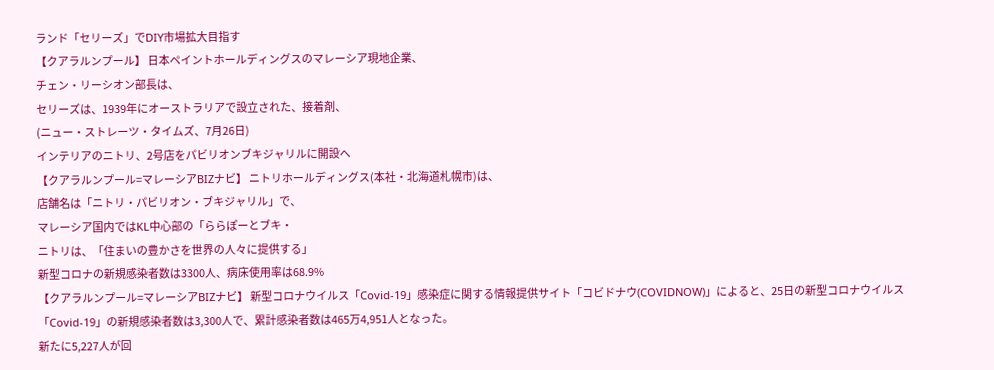ランド「セリーズ」でDIY市場拡大目指す
【クアラルンプール】 日本ペイントホールディングスのマレーシア現地企業、
チェン・リーシオン部長は、
セリーズは、1939年にオーストラリアで設立された、接着剤、
(ニュー・ストレーツ・タイムズ、7月26日)
インテリアのニトリ、2号店をパビリオンブキジャリルに開設へ
【クアラルンプール=マレーシアBIZナビ】 ニトリホールディングス(本社・北海道札幌市)は、
店舗名は「ニトリ・パビリオン・ブキジャリル」で、
マレーシア国内ではKL中心部の「ららぽーとブキ・
ニトリは、「住まいの豊かさを世界の人々に提供する」
新型コロナの新規感染者数は3300人、病床使用率は68.9%
【クアラルンプール=マレーシアBIZナビ】 新型コロナウイルス「Covid-19」感染症に関する情報提供サイト「コビドナウ(COVIDNOW)」によると、25日の新型コロナウイルス「Covid-19」の新規感染者数は3,300人で、累計感染者数は465万4,951人となった。
新たに5,227人が回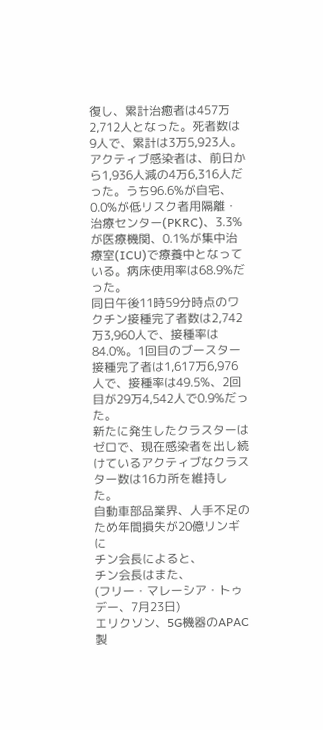復し、累計治癒者は457万2,712人となった。死者数は9人で、累計は3万5,923人。アクティブ感染者は、前日から1,936人減の4万6,316人だった。うち96.6%が自宅、0.0%が低リスク者用隔離・治療センター(PKRC)、3.3%が医療機関、0.1%が集中治療室(ICU)で療養中となっている。病床使用率は68.9%だった。
同日午後11時59分時点のワクチン接種完了者数は2,742万3,960人で、接種率は84.0%。1回目のブースター接種完了者は1,617万6,976人で、接種率は49.5%、2回目が29万4,542人で0.9%だった。
新たに発生したクラスターはゼロで、現在感染者を出し続けているアクティブなクラスター数は16カ所を維持した。
自動車部品業界、人手不足のため年間損失が20億リンギに
チン会長によると、
チン会長はまた、
(フリー・マレーシア・トゥデー、7月23日)
エリクソン、5G機器のAPAC製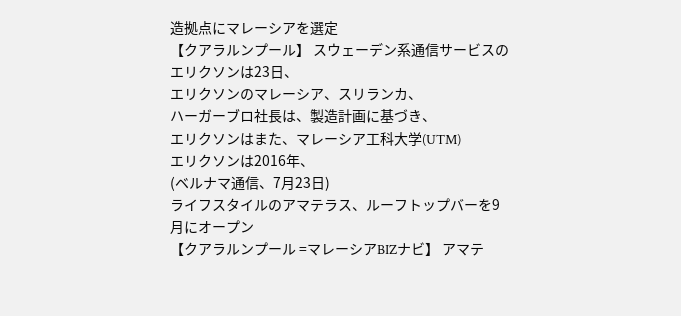造拠点にマレーシアを選定
【クアラルンプール】 スウェーデン系通信サービスのエリクソンは23日、
エリクソンのマレーシア、スリランカ、
ハーガーブロ社長は、製造計画に基づき、
エリクソンはまた、マレーシア工科大学(UTM)
エリクソンは2016年、
(ベルナマ通信、7月23日)
ライフスタイルのアマテラス、ルーフトップバーを9月にオープン
【クアラルンプール =マレーシアBIZナビ】 アマテ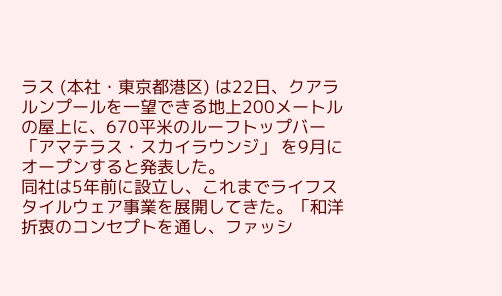ラス (本社・東京都港区) は22日、クアラルンプールを一望できる地上200メートルの屋上に、670平米のルーフトップバー 「アマテラス・スカイラウンジ」 を9月にオープンすると発表した。
同社は5年前に設立し、これまでライフスタイルウェア事業を展開してきた。「和洋折衷のコンセプトを通し、ファッシ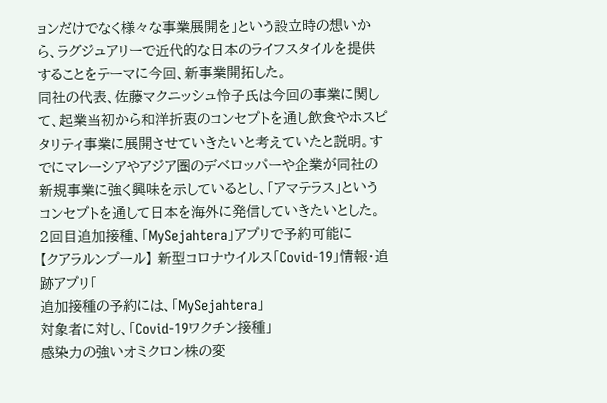ョンだけでなく様々な事業展開を」という設立時の想いから、ラグジュアリーで近代的な日本のライフスタイルを提供することをテーマに今回、新事業開拓した。
同社の代表、佐藤マクニッシュ怜子氏は今回の事業に関して、起業当初から和洋折衷のコンセプトを通し飲食やホスピタリティ事業に展開させていきたいと考えていたと説明。すでにマレーシアやアジア圏のデベロッパーや企業が同社の新規事業に強く興味を示しているとし、「アマテラス」というコンセプトを通して日本を海外に発信していきたいとした。
2回目追加接種、「MySejahtera」アプリで予約可能に
【クアラルンプール】 新型コロナウイルス「Covid-19」情報・追跡アプリ「
追加接種の予約には、「MySejahtera」
対象者に対し、「Covid-19ワクチン接種」
感染力の強いオミクロン株の変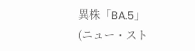異株「BA.5」
(ニュー・スト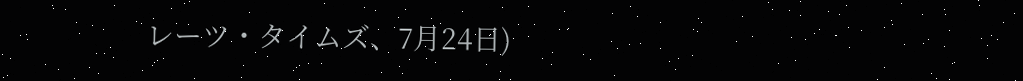レーツ・タイムズ、7月24日)